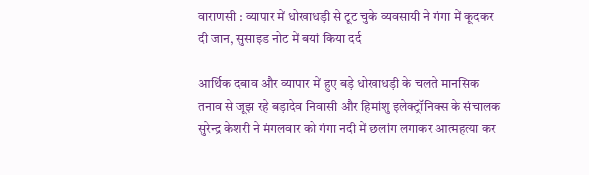वाराणसी : व्यापार में धोखाधड़ी से टूट चुके व्यवसायी ने गंगा में कूदकर दी जान, सुसाइड नोट में बयां किया दर्द

आर्थिक दबाव और व्यापार में हुए बड़े धोखाधड़ी के चलते मानसिक तनाव से जूझ रहे बड़ादेव निवासी और हिमांशु इलेक्ट्रॉनिक्स के संचालक सुरेन्द्र केशरी ने मंगलवार को गंगा नदी में छलांग लगाकर आत्महत्या कर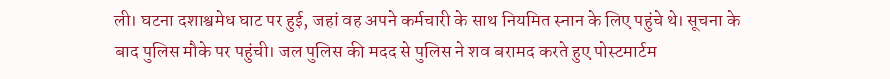ली। घटना दशाश्वमेध घाट पर हुई, जहां वह अपने कर्मचारी के साथ नियमित स्नान के लिए पहुंचे थे। सूचना के बाद पुलिस मौके पर पहुंची। जल पुलिस की मदद से पुलिस ने शव बरामद करते हुए पोस्टमार्टम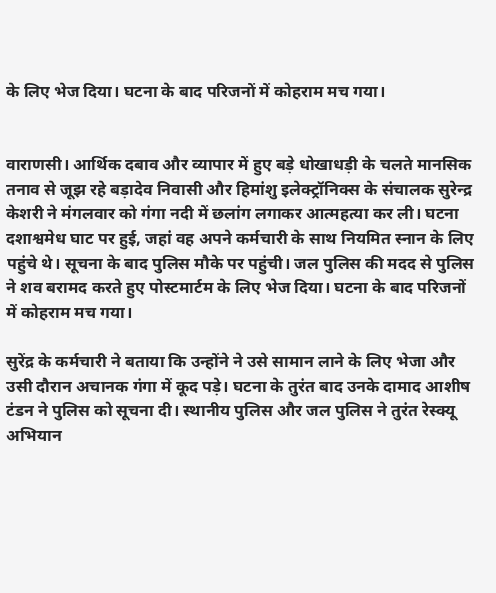के लिए भेज दिया। घटना के बाद परिजनों में कोहराम मच गया।


वाराणसी। आर्थिक दबाव और व्यापार में हुए बड़े धोखाधड़ी के चलते मानसिक तनाव से जूझ रहे बड़ादेव निवासी और हिमांशु इलेक्ट्रॉनिक्स के संचालक सुरेन्द्र केशरी ने मंगलवार को गंगा नदी में छलांग लगाकर आत्महत्या कर ली। घटना दशाश्वमेध घाट पर हुई, जहां वह अपने कर्मचारी के साथ नियमित स्नान के लिए पहुंचे थे। सूचना के बाद पुलिस मौके पर पहुंची। जल पुलिस की मदद से पुलिस ने शव बरामद करते हुए पोस्टमार्टम के लिए भेज दिया। घटना के बाद परिजनों में कोहराम मच गया।

सुरेंद्र के कर्मचारी ने बताया कि उन्होंने ने उसे सामान लाने के लिए भेजा और उसी दौरान अचानक गंगा में कूद पड़े। घटना के तुरंत बाद उनके दामाद आशीष टंडन ने पुलिस को सूचना दी। स्थानीय पुलिस और जल पुलिस ने तुरंत रेस्क्यू अभियान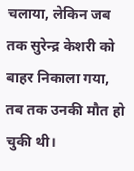चलाया, लेकिन जब तक सुरेन्द्र केशरी को बाहर निकाला गया, तब तक उनकी मौत हो चुकी थी।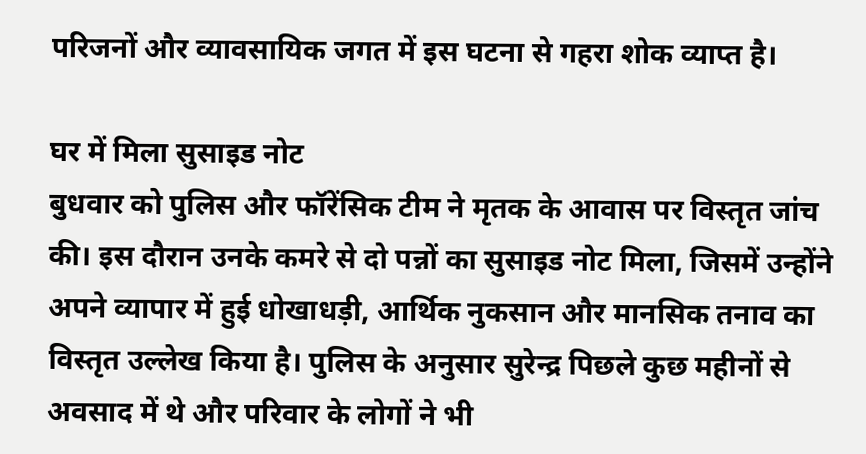परिजनों और व्यावसायिक जगत में इस घटना से गहरा शोक व्याप्त है।

घर में मिला सुसाइड नोट
बुधवार को पुलिस और फॉरेंसिक टीम ने मृतक के आवास पर विस्तृत जांच की। इस दौरान उनके कमरे से दो पन्नों का सुसाइड नोट मिला, जिसमें उन्होंने अपने व्यापार में हुई धोखाधड़ी, आर्थिक नुकसान और मानसिक तनाव का विस्तृत उल्लेख किया है। पुलिस के अनुसार सुरेन्द्र पिछले कुछ महीनों से अवसाद में थे और परिवार के लोगों ने भी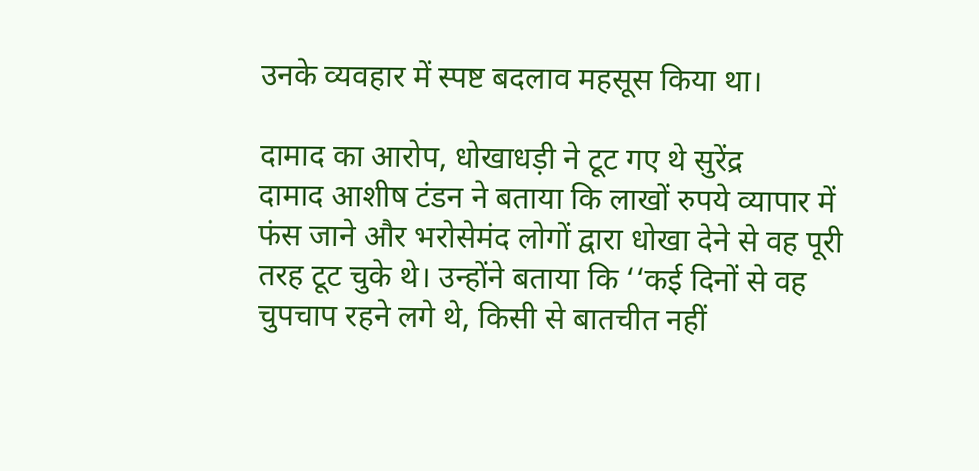उनके व्यवहार में स्पष्ट बदलाव महसूस किया था।

दामाद का आरोप, धोखाधड़ी ने टूट गए थे सुरेंद्र
दामाद आशीष टंडन ने बताया कि लाखों रुपये व्यापार में फंस जाने और भरोसेमंद लोगों द्वारा धोखा देने से वह पूरी तरह टूट चुके थे। उन्होंने बताया कि ‘‘कई दिनों से वह चुपचाप रहने लगे थे, किसी से बातचीत नहीं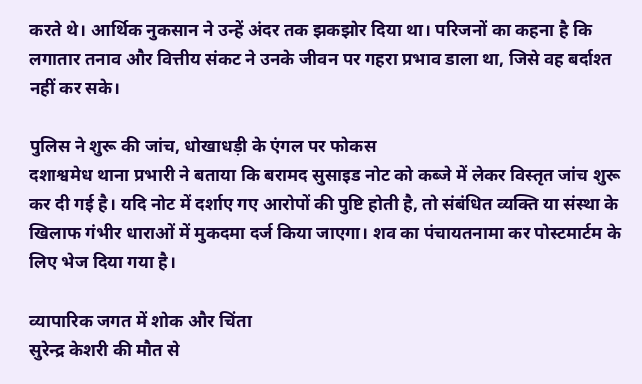करते थे। आर्थिक नुकसान ने उन्हें अंदर तक झकझोर दिया था। परिजनों का कहना है कि लगातार तनाव और वित्तीय संकट ने उनके जीवन पर गहरा प्रभाव डाला था, जिसे वह बर्दाश्त नहीं कर सके।

पुलिस ने शुरू की जांच, धोखाधड़ी के एंगल पर फोकस
दशाश्वमेध थाना प्रभारी ने बताया कि बरामद सुसाइड नोट को कब्जे में लेकर विस्तृत जांच शुरू कर दी गई है। यदि नोट में दर्शाए गए आरोपों की पुष्टि होती है, तो संबंधित व्यक्ति या संस्था के खिलाफ गंभीर धाराओं में मुकदमा दर्ज किया जाएगा। शव का पंचायतनामा कर पोस्टमार्टम के लिए भेज दिया गया है।

व्यापारिक जगत में शोक और चिंता
सुरेन्द्र केशरी की मौत से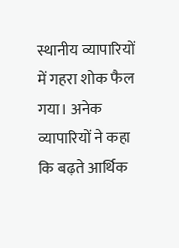स्थानीय व्यापारियों में गहरा शोक फैल गया। अनेक व्यापारियों ने कहा कि बढ़ते आर्थिक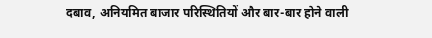दबाव, अनियमित बाजार परिस्थितियों और बार-बार होने वाली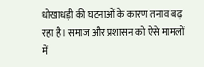धोखाधड़ी की घटनाओं के कारण तनाव बढ़ रहा है। समाज और प्रशासन को ऐसे मामलों में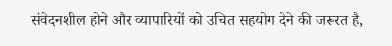संवेदनशील होने और व्यापारियों को उचित सहयोग देने की जरूरत है,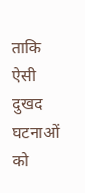ताकि ऐसी दुखद घटनाओं को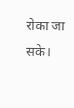रोका जा सके।